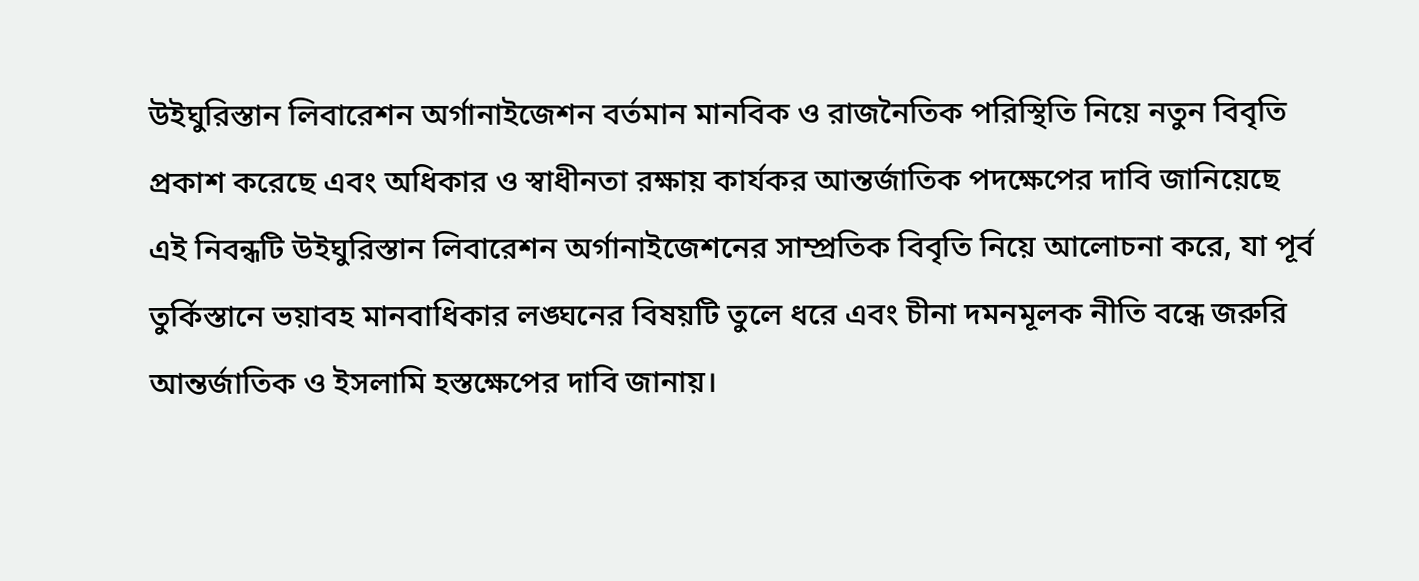উইঘুরিস্তান লিবারেশন অর্গানাইজেশন বর্তমান মানবিক ও রাজনৈতিক পরিস্থিতি নিয়ে নতুন বিবৃতি প্রকাশ করেছে এবং অধিকার ও স্বাধীনতা রক্ষায় কার্যকর আন্তর্জাতিক পদক্ষেপের দাবি জানিয়েছে
এই নিবন্ধটি উইঘুরিস্তান লিবারেশন অর্গানাইজেশনের সাম্প্রতিক বিবৃতি নিয়ে আলোচনা করে, যা পূর্ব তুর্কিস্তানে ভয়াবহ মানবাধিকার লঙ্ঘনের বিষয়টি তুলে ধরে এবং চীনা দমনমূলক নীতি বন্ধে জরুরি আন্তর্জাতিক ও ইসলামি হস্তক্ষেপের দাবি জানায়।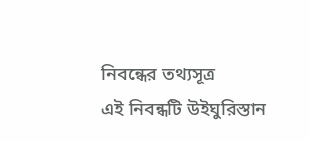নিবন্ধের তথ্যসূত্র
এই নিবন্ধটি উইঘুরিস্তান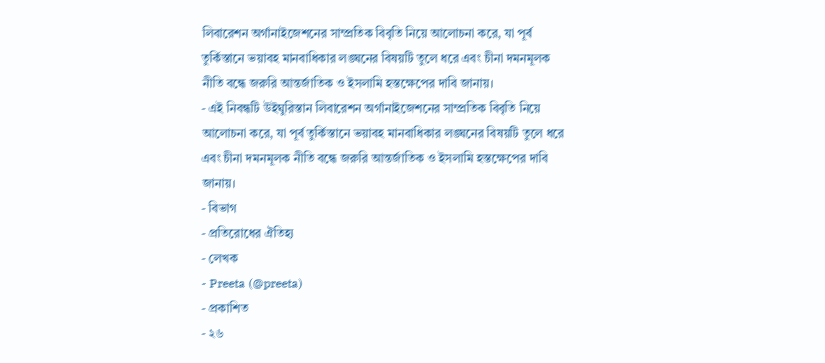লিবারেশন অর্গানাইজেশনের সাম্প্রতিক বিবৃতি নিয়ে আলোচনা করে, যা পূর্ব তুর্কিস্তানে ভয়াবহ মানবাধিকার লঙ্ঘনের বিষয়টি তুলে ধরে এবং চীনা দমনমূলক নীতি বন্ধে জরুরি আন্তর্জাতিক ও ইসলামি হস্তক্ষেপের দাবি জানায়।
- এই নিবন্ধটি উইঘুরিস্তান লিবারেশন অর্গানাইজেশনের সাম্প্রতিক বিবৃতি নিয়ে আলোচনা করে, যা পূর্ব তুর্কিস্তানে ভয়াবহ মানবাধিকার লঙ্ঘনের বিষয়টি তুলে ধরে এবং চীনা দমনমূলক নীতি বন্ধে জরুরি আন্তর্জাতিক ও ইসলামি হস্তক্ষেপের দাবি জানায়।
- বিভাগ
- প্রতিরোধের ঐতিহ্য
- লেখক
- Preeta (@preeta)
- প্রকাশিত
- ২৬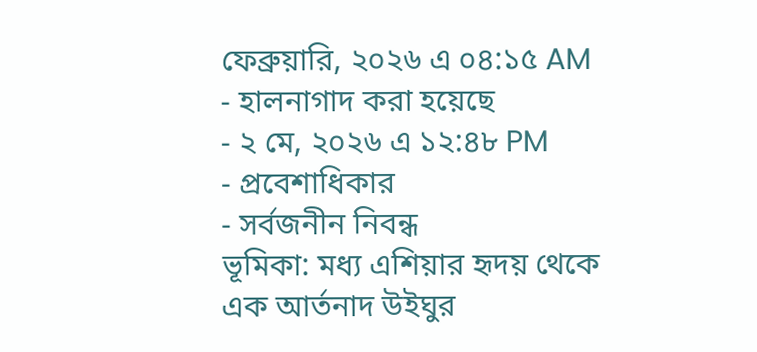ফেব্রুয়ারি, ২০২৬ এ ০৪:১৫ AM
- হালনাগাদ করা হয়েছে
- ২ মে, ২০২৬ এ ১২:৪৮ PM
- প্রবেশাধিকার
- সর্বজনীন নিবন্ধ
ভূমিকা: মধ্য এশিয়ার হৃদয় থেকে এক আর্তনাদ উইঘুর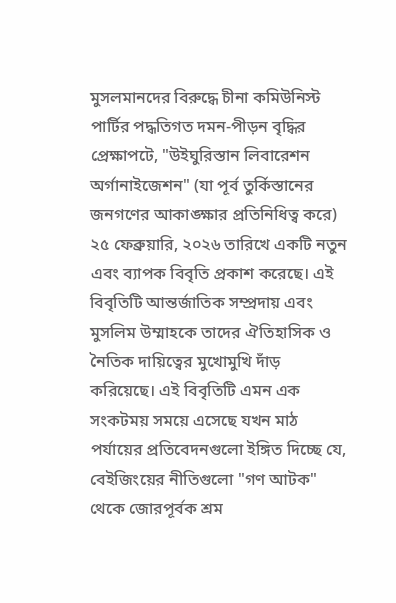মুসলমানদের বিরুদ্ধে চীনা কমিউনিস্ট পার্টির পদ্ধতিগত দমন-পীড়ন বৃদ্ধির প্রেক্ষাপটে, "উইঘুরিস্তান লিবারেশন অর্গানাইজেশন" (যা পূর্ব তুর্কিস্তানের জনগণের আকাঙ্ক্ষার প্রতিনিধিত্ব করে) ২৫ ফেব্রুয়ারি, ২০২৬ তারিখে একটি নতুন এবং ব্যাপক বিবৃতি প্রকাশ করেছে। এই বিবৃতিটি আন্তর্জাতিক সম্প্রদায় এবং মুসলিম উম্মাহকে তাদের ঐতিহাসিক ও নৈতিক দায়িত্বের মুখোমুখি দাঁড় করিয়েছে। এই বিবৃতিটি এমন এক সংকটময় সময়ে এসেছে যখন মাঠ পর্যায়ের প্রতিবেদনগুলো ইঙ্গিত দিচ্ছে যে, বেইজিংয়ের নীতিগুলো "গণ আটক" থেকে জোরপূর্বক শ্রম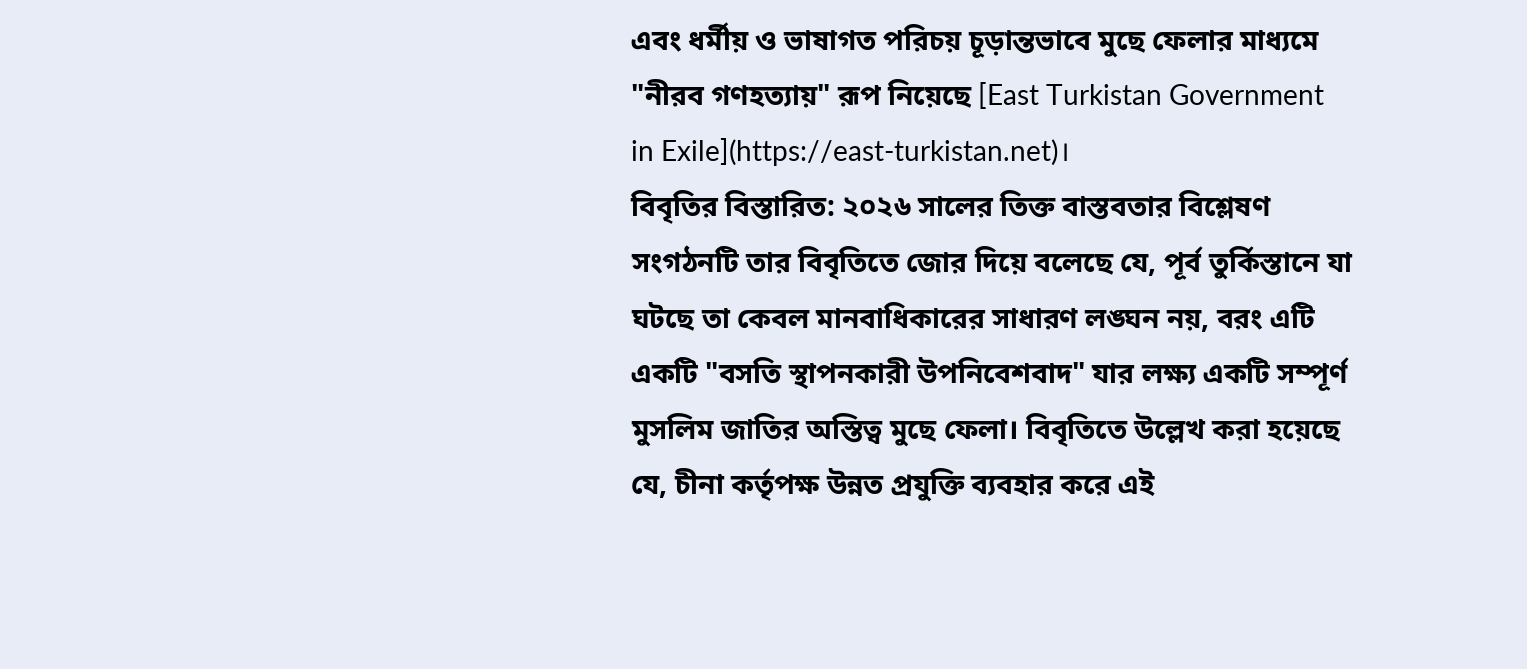এবং ধর্মীয় ও ভাষাগত পরিচয় চূড়ান্তভাবে মুছে ফেলার মাধ্যমে "নীরব গণহত্যায়" রূপ নিয়েছে [East Turkistan Government in Exile](https://east-turkistan.net)।
বিবৃতির বিস্তারিত: ২০২৬ সালের তিক্ত বাস্তবতার বিশ্লেষণ সংগঠনটি তার বিবৃতিতে জোর দিয়ে বলেছে যে, পূর্ব তুর্কিস্তানে যা ঘটছে তা কেবল মানবাধিকারের সাধারণ লঙ্ঘন নয়, বরং এটি একটি "বসতি স্থাপনকারী উপনিবেশবাদ" যার লক্ষ্য একটি সম্পূর্ণ মুসলিম জাতির অস্তিত্ব মুছে ফেলা। বিবৃতিতে উল্লেখ করা হয়েছে যে, চীনা কর্তৃপক্ষ উন্নত প্রযুক্তি ব্যবহার করে এই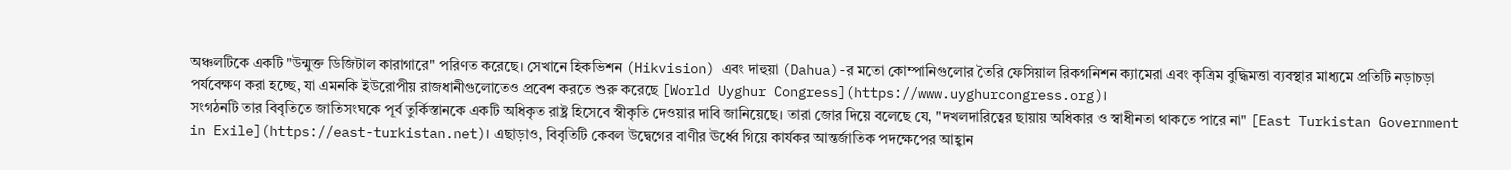অঞ্চলটিকে একটি "উন্মুক্ত ডিজিটাল কারাগারে" পরিণত করেছে। সেখানে হিকভিশন (Hikvision) এবং দাহুয়া (Dahua)-র মতো কোম্পানিগুলোর তৈরি ফেসিয়াল রিকগনিশন ক্যামেরা এবং কৃত্রিম বুদ্ধিমত্তা ব্যবস্থার মাধ্যমে প্রতিটি নড়াচড়া পর্যবেক্ষণ করা হচ্ছে, যা এমনকি ইউরোপীয় রাজধানীগুলোতেও প্রবেশ করতে শুরু করেছে [World Uyghur Congress](https://www.uyghurcongress.org)।
সংগঠনটি তার বিবৃতিতে জাতিসংঘকে পূর্ব তুর্কিস্তানকে একটি অধিকৃত রাষ্ট্র হিসেবে স্বীকৃতি দেওয়ার দাবি জানিয়েছে। তারা জোর দিয়ে বলেছে যে, "দখলদারিত্বের ছায়ায় অধিকার ও স্বাধীনতা থাকতে পারে না" [East Turkistan Government in Exile](https://east-turkistan.net)। এছাড়াও, বিবৃতিটি কেবল উদ্বেগের বাণীর ঊর্ধ্বে গিয়ে কার্যকর আন্তর্জাতিক পদক্ষেপের আহ্বান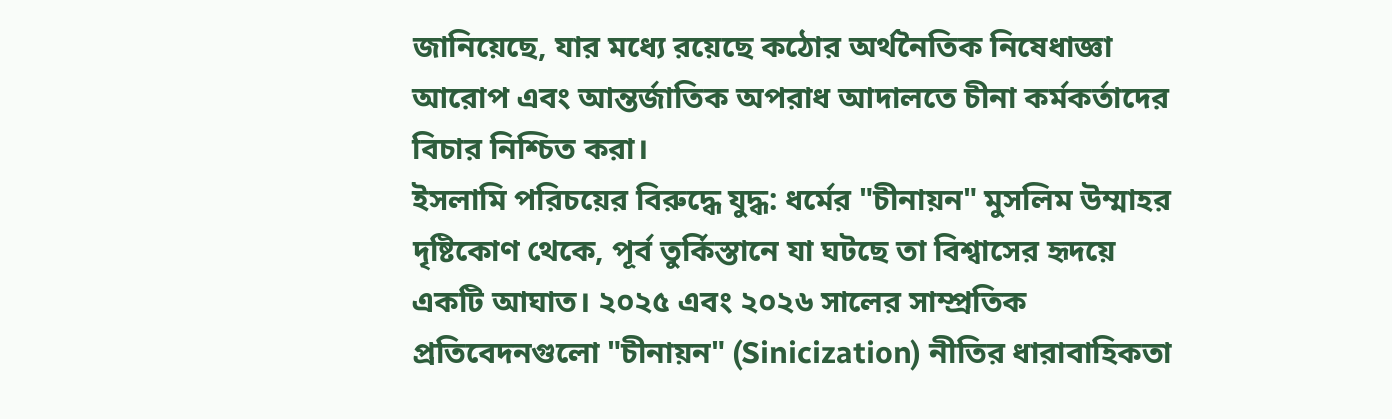জানিয়েছে, যার মধ্যে রয়েছে কঠোর অর্থনৈতিক নিষেধাজ্ঞা আরোপ এবং আন্তর্জাতিক অপরাধ আদালতে চীনা কর্মকর্তাদের বিচার নিশ্চিত করা।
ইসলামি পরিচয়ের বিরুদ্ধে যুদ্ধ: ধর্মের "চীনায়ন" মুসলিম উম্মাহর দৃষ্টিকোণ থেকে, পূর্ব তুর্কিস্তানে যা ঘটছে তা বিশ্বাসের হৃদয়ে একটি আঘাত। ২০২৫ এবং ২০২৬ সালের সাম্প্রতিক প্রতিবেদনগুলো "চীনায়ন" (Sinicization) নীতির ধারাবাহিকতা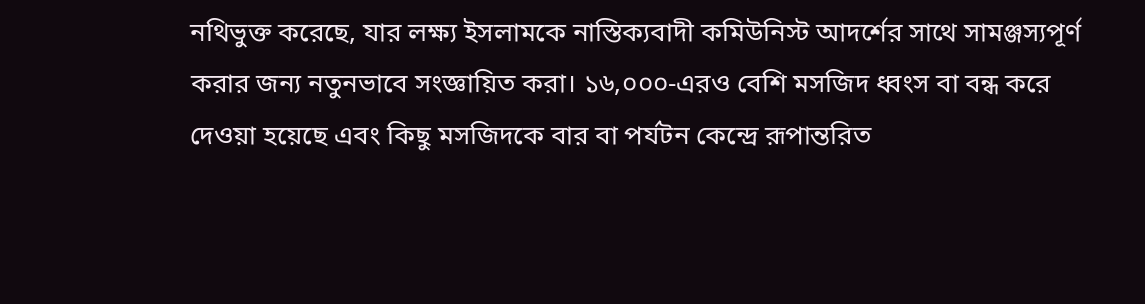নথিভুক্ত করেছে, যার লক্ষ্য ইসলামকে নাস্তিক্যবাদী কমিউনিস্ট আদর্শের সাথে সামঞ্জস্যপূর্ণ করার জন্য নতুনভাবে সংজ্ঞায়িত করা। ১৬,০০০-এরও বেশি মসজিদ ধ্বংস বা বন্ধ করে দেওয়া হয়েছে এবং কিছু মসজিদকে বার বা পর্যটন কেন্দ্রে রূপান্তরিত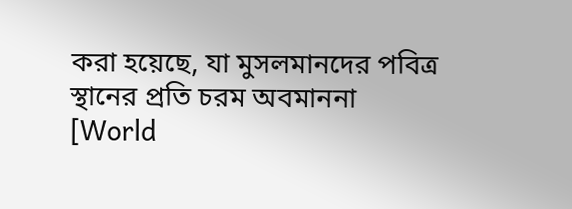করা হয়েছে, যা মুসলমানদের পবিত্র স্থানের প্রতি চরম অবমাননা [World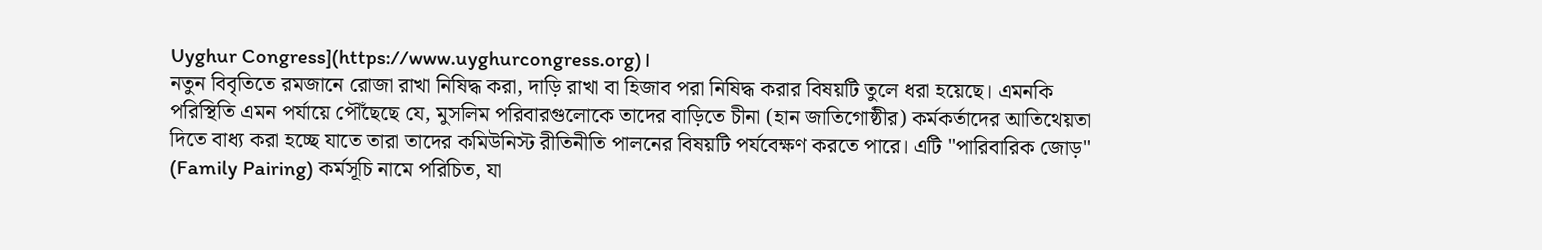Uyghur Congress](https://www.uyghurcongress.org)।
নতুন বিবৃতিতে রমজানে রোজা রাখা নিষিদ্ধ করা, দাড়ি রাখা বা হিজাব পরা নিষিদ্ধ করার বিষয়টি তুলে ধরা হয়েছে। এমনকি পরিস্থিতি এমন পর্যায়ে পৌঁছেছে যে, মুসলিম পরিবারগুলোকে তাদের বাড়িতে চীনা (হান জাতিগোষ্ঠীর) কর্মকর্তাদের আতিথেয়তা দিতে বাধ্য করা হচ্ছে যাতে তারা তাদের কমিউনিস্ট রীতিনীতি পালনের বিষয়টি পর্যবেক্ষণ করতে পারে। এটি "পারিবারিক জোড়" (Family Pairing) কর্মসূচি নামে পরিচিত, যা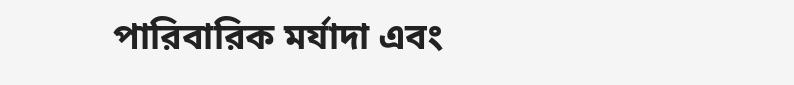পারিবারিক মর্যাদা এবং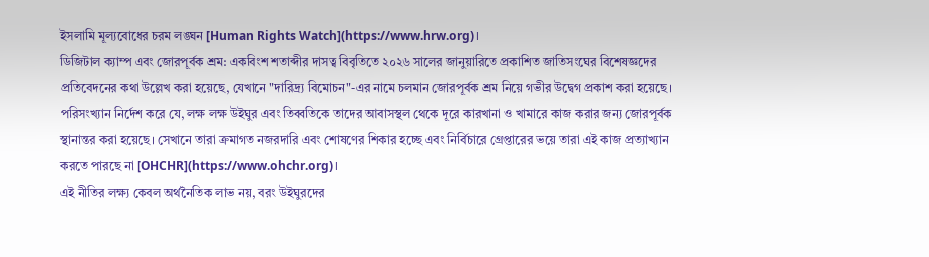ইসলামি মূল্যবোধের চরম লঙ্ঘন [Human Rights Watch](https://www.hrw.org)।
ডিজিটাল ক্যাম্প এবং জোরপূর্বক শ্রম: একবিংশ শতাব্দীর দাসত্ব বিবৃতিতে ২০২৬ সালের জানুয়ারিতে প্রকাশিত জাতিসংঘের বিশেষজ্ঞদের প্রতিবেদনের কথা উল্লেখ করা হয়েছে, যেখানে "দারিদ্র্য বিমোচন"-এর নামে চলমান জোরপূর্বক শ্রম নিয়ে গভীর উদ্বেগ প্রকাশ করা হয়েছে। পরিসংখ্যান নির্দেশ করে যে, লক্ষ লক্ষ উইঘুর এবং তিব্বতিকে তাদের আবাসস্থল থেকে দূরে কারখানা ও খামারে কাজ করার জন্য জোরপূর্বক স্থানান্তর করা হয়েছে। সেখানে তারা ক্রমাগত নজরদারি এবং শোষণের শিকার হচ্ছে এবং নির্বিচারে গ্রেপ্তারের ভয়ে তারা এই কাজ প্রত্যাখ্যান করতে পারছে না [OHCHR](https://www.ohchr.org)।
এই নীতির লক্ষ্য কেবল অর্থনৈতিক লাভ নয়, বরং উইঘুরদের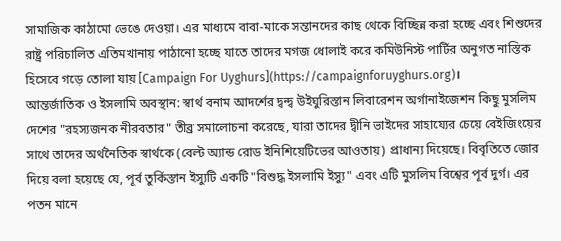সামাজিক কাঠামো ভেঙে দেওয়া। এর মাধ্যমে বাবা-মাকে সন্তানদের কাছ থেকে বিচ্ছিন্ন করা হচ্ছে এবং শিশুদের রাষ্ট্র পরিচালিত এতিমখানায় পাঠানো হচ্ছে যাতে তাদের মগজ ধোলাই করে কমিউনিস্ট পার্টির অনুগত নাস্তিক হিসেবে গড়ে তোলা যায় [Campaign For Uyghurs](https://campaignforuyghurs.org)।
আন্তর্জাতিক ও ইসলামি অবস্থান: স্বার্থ বনাম আদর্শের দ্বন্দ্ব উইঘুরিস্তান লিবারেশন অর্গানাইজেশন কিছু মুসলিম দেশের "রহস্যজনক নীরবতার" তীব্র সমালোচনা করেছে, যারা তাদের দ্বীনি ভাইদের সাহায্যের চেয়ে বেইজিংয়ের সাথে তাদের অর্থনৈতিক স্বার্থকে (বেল্ট অ্যান্ড রোড ইনিশিয়েটিভের আওতায়) প্রাধান্য দিয়েছে। বিবৃতিতে জোর দিয়ে বলা হয়েছে যে, পূর্ব তুর্কিস্তান ইস্যুটি একটি "বিশুদ্ধ ইসলামি ইস্যু" এবং এটি মুসলিম বিশ্বের পূর্ব দুর্গ। এর পতন মানে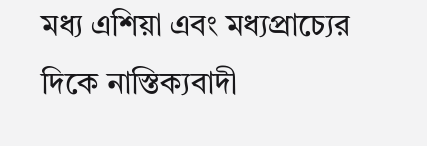মধ্য এশিয়া এবং মধ্যপ্রাচ্যের দিকে নাস্তিক্যবাদী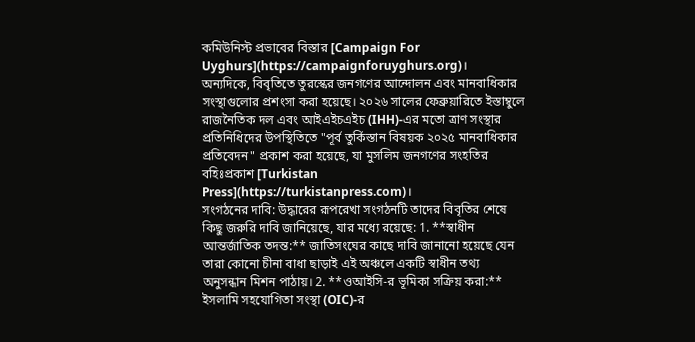কমিউনিস্ট প্রভাবের বিস্তার [Campaign For Uyghurs](https://campaignforuyghurs.org)।
অন্যদিকে, বিবৃতিতে তুরস্কের জনগণের আন্দোলন এবং মানবাধিকার সংস্থাগুলোর প্রশংসা করা হয়েছে। ২০২৬ সালের ফেব্রুয়ারিতে ইস্তাম্বুলে রাজনৈতিক দল এবং আইএইচএইচ (IHH)-এর মতো ত্রাণ সংস্থার প্রতিনিধিদের উপস্থিতিতে "পূর্ব তুর্কিস্তান বিষয়ক ২০২৫ মানবাধিকার প্রতিবেদন" প্রকাশ করা হয়েছে, যা মুসলিম জনগণের সংহতির বহিঃপ্রকাশ [Turkistan Press](https://turkistanpress.com)।
সংগঠনের দাবি: উদ্ধারের রূপরেখা সংগঠনটি তাদের বিবৃতির শেষে কিছু জরুরি দাবি জানিয়েছে, যার মধ্যে রয়েছে: 1. **স্বাধীন আন্তর্জাতিক তদন্ত:** জাতিসংঘের কাছে দাবি জানানো হয়েছে যেন তারা কোনো চীনা বাধা ছাড়াই এই অঞ্চলে একটি স্বাধীন তথ্য অনুসন্ধান মিশন পাঠায়। 2. **ওআইসি-র ভূমিকা সক্রিয় করা:** ইসলামি সহযোগিতা সংস্থা (OIC)-র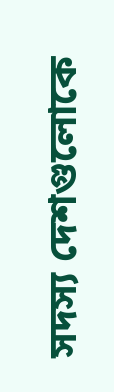সদস্য দেশগুলোকে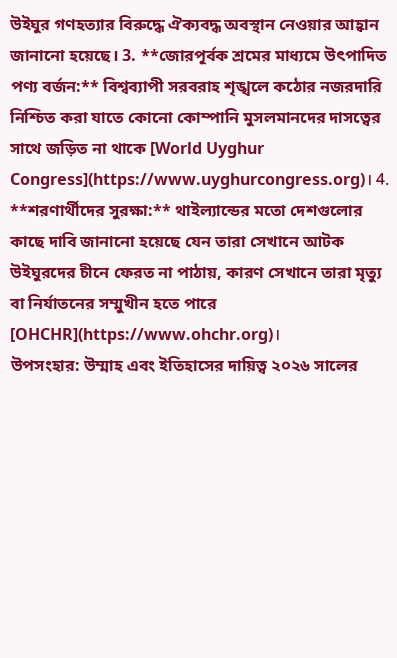উইঘুর গণহত্যার বিরুদ্ধে ঐক্যবদ্ধ অবস্থান নেওয়ার আহ্বান জানানো হয়েছে। 3. **জোরপূর্বক শ্রমের মাধ্যমে উৎপাদিত পণ্য বর্জন:** বিশ্বব্যাপী সরবরাহ শৃঙ্খলে কঠোর নজরদারি নিশ্চিত করা যাতে কোনো কোম্পানি মুসলমানদের দাসত্বের সাথে জড়িত না থাকে [World Uyghur Congress](https://www.uyghurcongress.org)। 4. **শরণার্থীদের সুরক্ষা:** থাইল্যান্ডের মতো দেশগুলোর কাছে দাবি জানানো হয়েছে যেন তারা সেখানে আটক উইঘুরদের চীনে ফেরত না পাঠায়, কারণ সেখানে তারা মৃত্যু বা নির্যাতনের সম্মুখীন হতে পারে [OHCHR](https://www.ohchr.org)।
উপসংহার: উম্মাহ এবং ইতিহাসের দায়িত্ব ২০২৬ সালের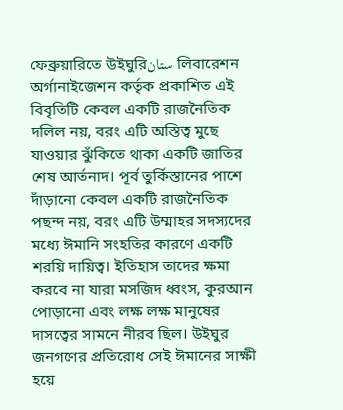ফেব্রুয়ারিতে উইঘুরিستان লিবারেশন অর্গানাইজেশন কর্তৃক প্রকাশিত এই বিবৃতিটি কেবল একটি রাজনৈতিক দলিল নয়, বরং এটি অস্তিত্ব মুছে যাওয়ার ঝুঁকিতে থাকা একটি জাতির শেষ আর্তনাদ। পূর্ব তুর্কিস্তানের পাশে দাঁড়ানো কেবল একটি রাজনৈতিক পছন্দ নয়, বরং এটি উম্মাহর সদস্যদের মধ্যে ঈমানি সংহতির কারণে একটি শরয়ি দায়িত্ব। ইতিহাস তাদের ক্ষমা করবে না যারা মসজিদ ধ্বংস, কুরআন পোড়ানো এবং লক্ষ লক্ষ মানুষের দাসত্বের সামনে নীরব ছিল। উইঘুর জনগণের প্রতিরোধ সেই ঈমানের সাক্ষী হয়ে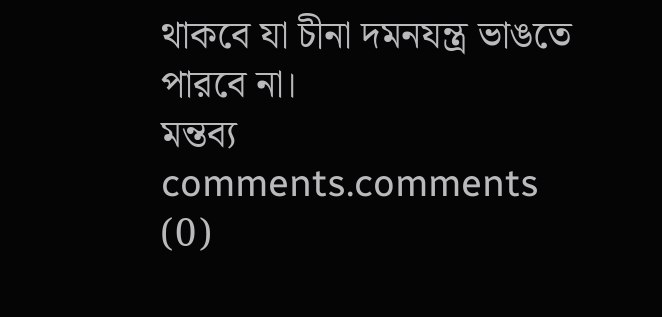থাকবে যা চীনা দমনযন্ত্র ভাঙতে পারবে না।
মন্তব্য
comments.comments (0)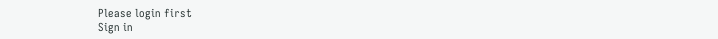Please login first
Sign in